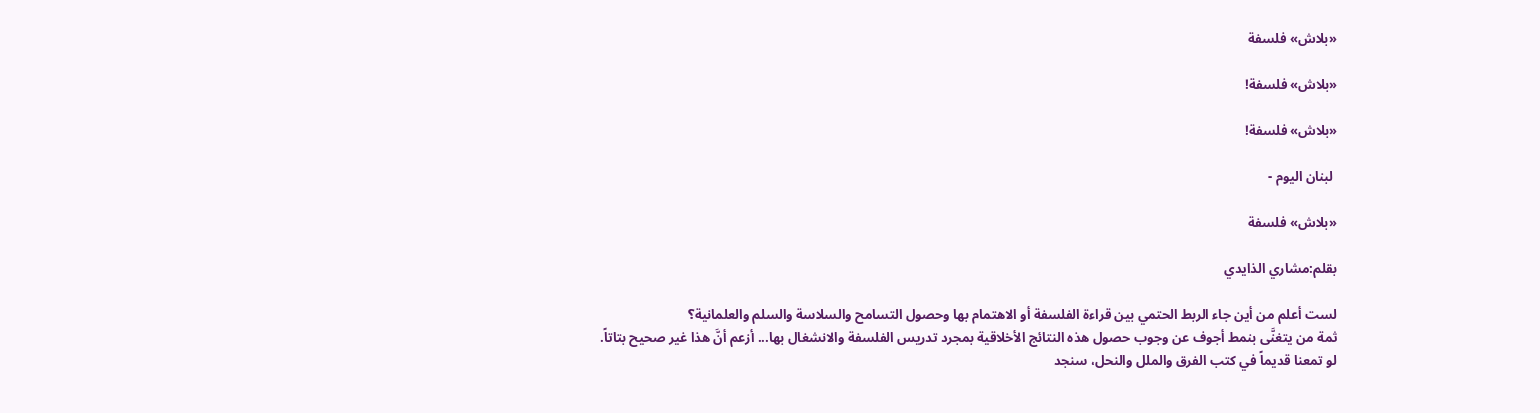«بلاش» فلسفة

«بلاش» فلسفة!

«بلاش» فلسفة!

 لبنان اليوم -

«بلاش» فلسفة

بقلم:مشاري الذايدي

لست أعلم من أين جاء الربط الحتمي بين قراءة الفلسفة أو الاهتمام بها وحصول التسامح والسلاسة والسلم والعلمانية؟
ثمة من يتغنَّى بنمط أجوف عن وجوب حصول هذه النتائج الأخلاقية بمجرد تدريس الفلسفة والانشغال بها... أزعم أنَّ هذا غير صحيح بتاتاً.
لو تمعنا قديماً في كتب الفرق والملل والنحل، سنجد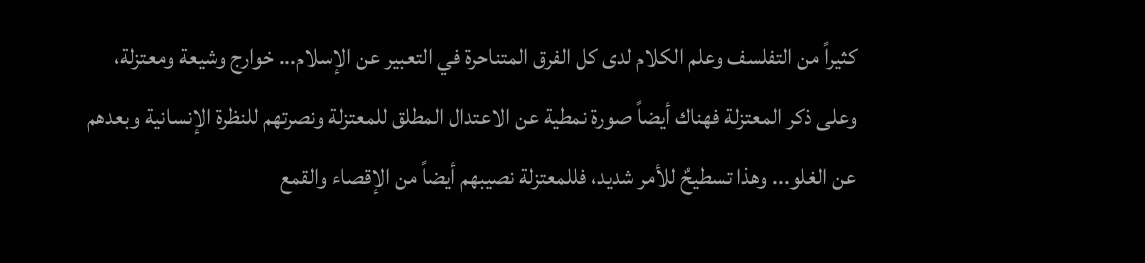كثيراً من التفلسف وعلم الكلام لدى كل الفرق المتناحرة في التعبير عن الإسلام... خوارج وشيعة ومعتزلة، وعلى ذكر المعتزلة فهناك أيضاً صورة نمطية عن الاعتدال المطلق للمعتزلة ونصرتهم للنظرة الإنسانية وبعدهم عن الغلو... وهذا تسطيحٌ للأمر شديد، فللمعتزلة نصيبهم أيضاً من الإقصاء والقمع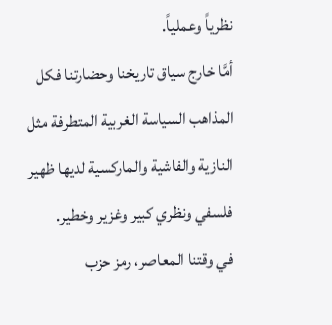نظرياً وعملياً.
أمَّا خارج سياق تاريخنا وحضارتنا فكل المذاهب السياسة الغربية المتطرفة مثل النازية والفاشية والماركسية لديها ظهير فلسفي ونظري كبير وغزير وخطير.
في وقتنا المعاصر، رمز حزب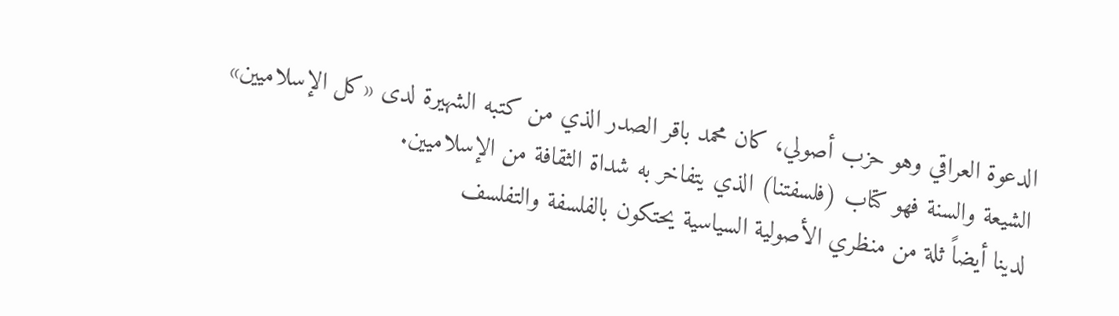الدعوة العراقي وهو حزب أصولي، كان محمد باقر الصدر الذي من كتبه الشهيرة لدى «كل الإسلاميين» الشيعة والسنة فهو كتاب (فلسفتنا) الذي يتفاخر به شداة الثقافة من الإسلاميين.
لدينا أيضاً ثلة من منظري الأصولية السياسية يحتكون بالفلسفة والتفلسف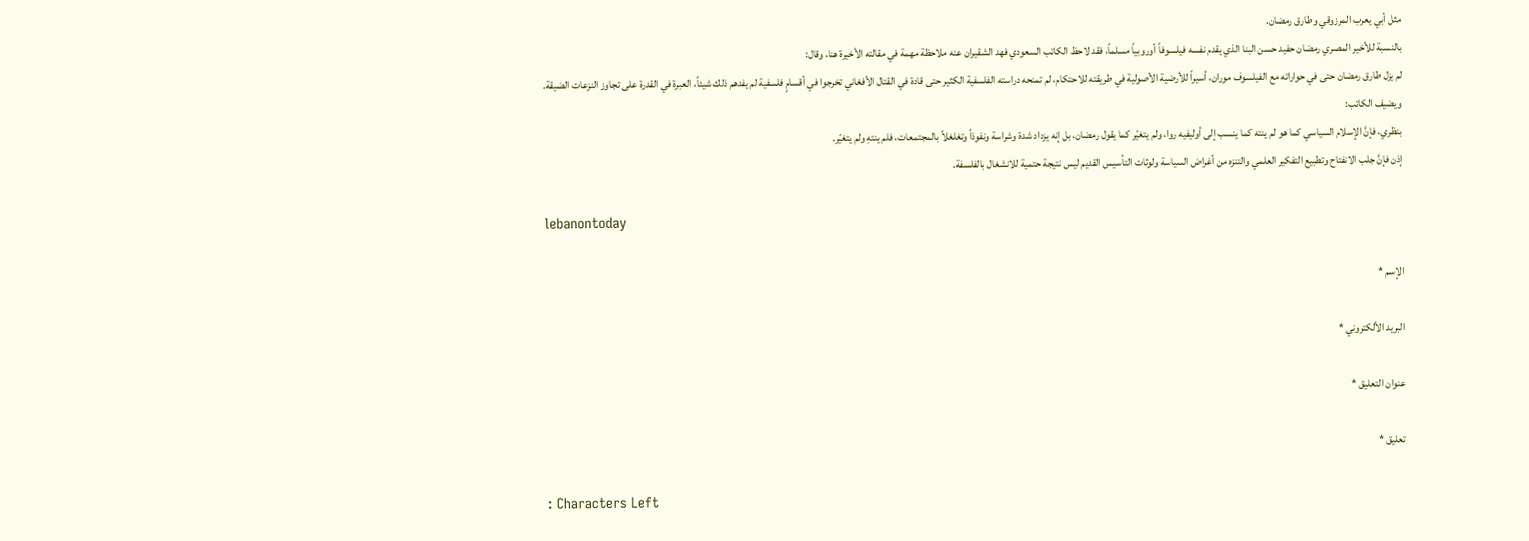مثل أبي يعرب المرزوقي وطارق رمضان.
بالنسبة للأخير المصري رمضان حفيد حسن البنا الذي يقدم نفسه فيلسوفاً أوروبياً مسلماً، فقد لاحظ الكاتب السعودي فهد الشقيران عنه ملاحظة مهمة في مقالته الأخيرة هنا، وقال:
لم يزل طارق رمضان حتى في حواراته مع الفيلسوف موران، أسيراً للأرضية الأصولية في طريقته للاحتكام، لم تمنحه دراسته الفلسفية الكثير حتى قادة في القتال الأفغاني تخرجوا في أقسامٍ فلسفية لم يفدهم ذلك شيئاً، العبرة في القدرة على تجاوز النزعات الضيقة.
ويضيف الكاتب:
بنظري، فإنَّ الإسلام السياسي كما هو لم ينته كما ينسب إلى أوليفيه روا، ولم يتغيّر كما يقول رمضان، بل إنه يزداد شدة وشراسة ونفوذاً وتغلغلاً بالمجتمعات، فلم ينتهِ ولم يتغيّر.
إذن فإنَّ جلب الانفتاح وتطبيع التفكير العلمي والتنزه من أغراض السياسة ولوثات التأسيس القديم ليس نتيجة حتمية للانشغال بالفلسفة.

lebanontoday

الإسم *

البريد الألكتروني *

عنوان التعليق *

تعليق *

: Characters Left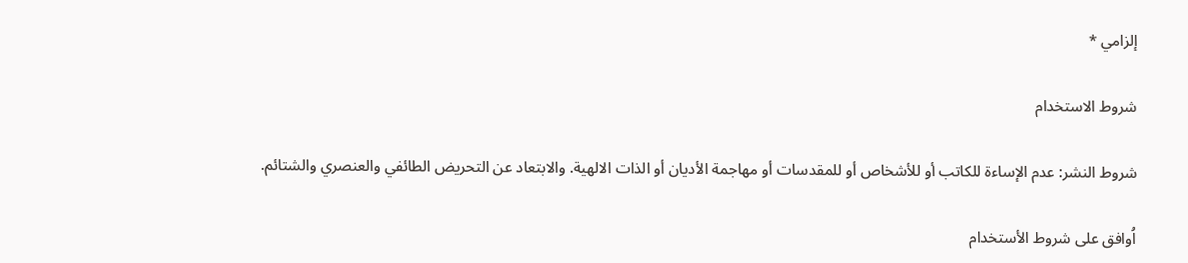إلزامي *

شروط الاستخدام

شروط النشر: عدم الإساءة للكاتب أو للأشخاص أو للمقدسات أو مهاجمة الأديان أو الذات الالهية. والابتعاد عن التحريض الطائفي والعنصري والشتائم.

اُوافق على شروط الأستخدام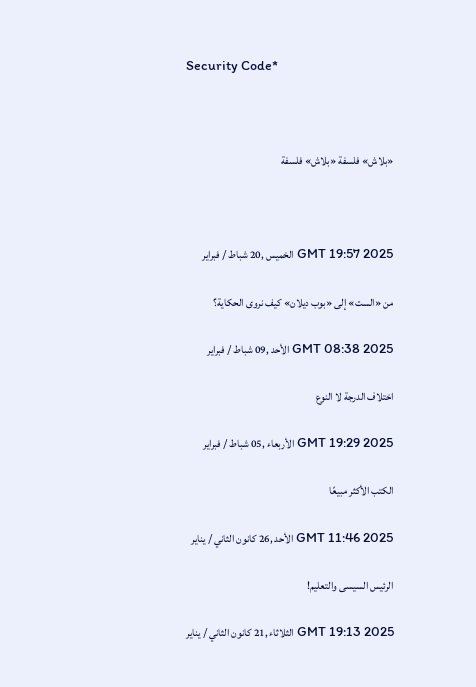Security Code*



«بلاش» فلسفة «بلاش» فلسفة



GMT 19:57 2025 الخميس ,20 شباط / فبراير

من «الست» إلى «بوب ديلان» كيف نروى الحكاية؟

GMT 08:38 2025 الأحد ,09 شباط / فبراير

اختلاف الدرجة لا النوع

GMT 19:29 2025 الأربعاء ,05 شباط / فبراير

الكتب الأكثر مبيعًا

GMT 11:46 2025 الأحد ,26 كانون الثاني / يناير

الرئيس السيسى والتعليم!

GMT 19:13 2025 الثلاثاء ,21 كانون الثاني / يناير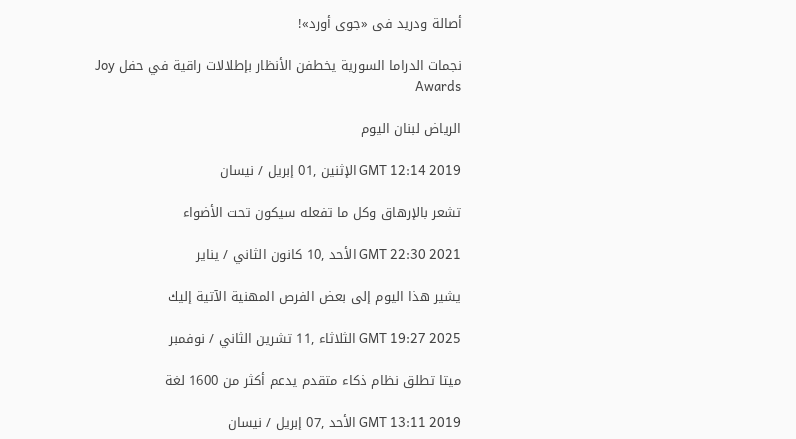أصالة ودريد فى «جوى أورد»!

نجمات الدراما السورية يخطفن الأنظار بإطلالات راقية في حفل Joy Awards

الرياض لبنان اليوم

GMT 12:14 2019 الإثنين ,01 إبريل / نيسان

تشعر بالإرهاق وكل ما تفعله سيكون تحت الأضواء

GMT 22:30 2021 الأحد ,10 كانون الثاني / يناير

يشير هذا اليوم إلى بعض الفرص المهنية الآتية إليك

GMT 19:27 2025 الثلاثاء ,11 تشرين الثاني / نوفمبر

ميتا تطلق نظام ذكاء متقدم يدعم أكثر من 1600 لغة

GMT 13:11 2019 الأحد ,07 إبريل / نيسان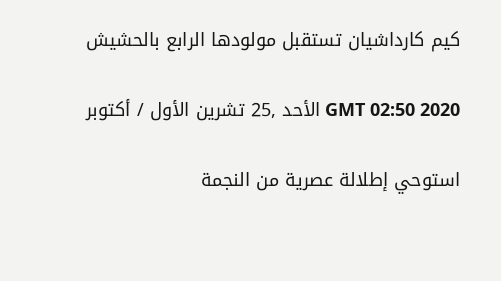كيم كارداشيان تستقبل مولودها الرابع بالحشيش

GMT 02:50 2020 الأحد ,25 تشرين الأول / أكتوبر

استوحي إطلالة عصرية من النجمة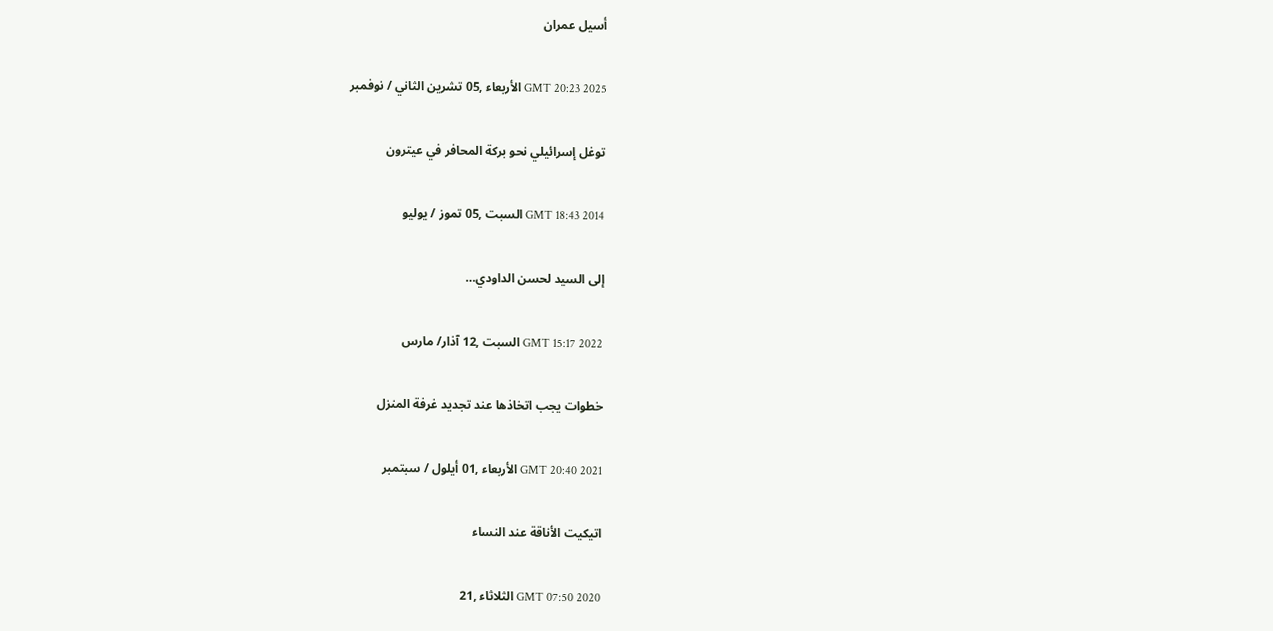أسيل عمران

GMT 20:23 2025 الأربعاء ,05 تشرين الثاني / نوفمبر

توغل إسرائيلي نحو بركة المحافر في عيترون

GMT 18:43 2014 السبت ,05 تموز / يوليو

إلى السيد لحسن الداودي…

GMT 15:17 2022 السبت ,12 آذار/ مارس

خطوات يجب اتخاذها عند تجديد غرفة المنزل

GMT 20:40 2021 الأربعاء ,01 أيلول / سبتمبر

اتيكيت الأناقة عند النساء

GMT 07:50 2020 الثلاثاء ,21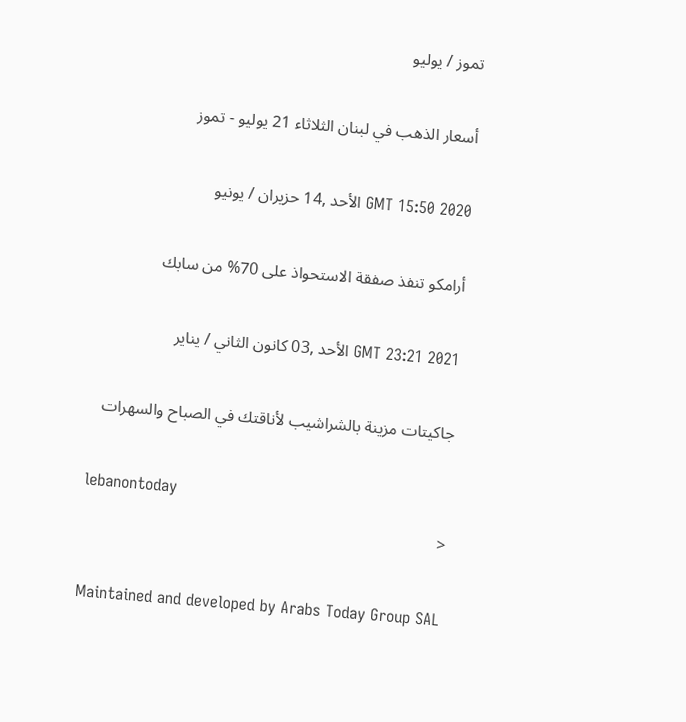تموز / يوليو

أسعار الذهب في لبنان الثلاثاء 21 يوليو - تموز

GMT 15:50 2020 الأحد ,14 حزيران / يونيو

أرامكو تنفذ صفقة الاستحواذ على 70% من سابك

GMT 23:21 2021 الأحد ,03 كانون الثاني / يناير

جاكيتات مزينة بالشراشيب لأناقتك في الصباح والسهرات

lebanontoday
<

Maintained and developed by Arabs Today Group SAL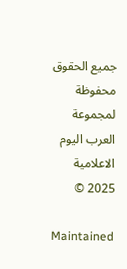جميع الحقوق محفوظة لمجموعة العرب اليوم الاعلامية 2025 ©

Maintained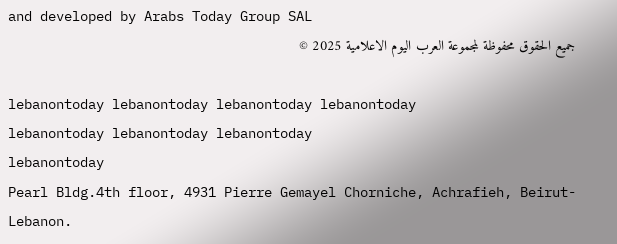and developed by Arabs Today Group SAL
جميع الحقوق محفوظة لمجموعة العرب اليوم الاعلامية 2025 ©

lebanontoday lebanontoday lebanontoday lebanontoday
lebanontoday lebanontoday lebanontoday
lebanontoday
Pearl Bldg.4th floor, 4931 Pierre Gemayel Chorniche, Achrafieh, Beirut- Lebanon.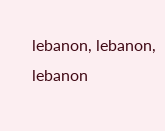lebanon, lebanon, lebanon